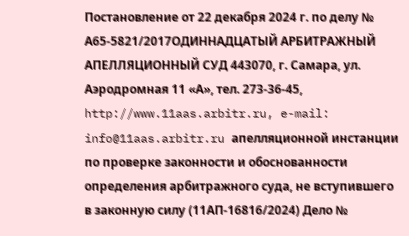Постановление от 22 декабря 2024 г. по делу № А65-5821/2017ОДИННАДЦАТЫЙ АРБИТРАЖНЫЙ АПЕЛЛЯЦИОННЫЙ СУД 443070, г. Самара, ул. Аэродромная 11 «А», тел. 273-36-45, http://www.11aas.arbitr.ru, e-mail: info@11aas.arbitr.ru апелляционной инстанции по проверке законности и обоснованности определения арбитражного суда, не вступившего в законную силу (11АП-16816/2024) Дело №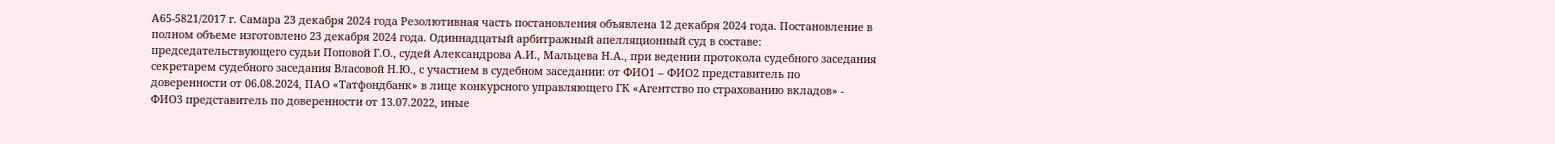А65-5821/2017 г. Самара 23 декабря 2024 года Резолютивная часть постановления объявлена 12 декабря 2024 года. Постановление в полном объеме изготовлено 23 декабря 2024 года. Одиннадцатый арбитражный апелляционный суд в составе: председательствующего судьи Поповой Г.О., судей Александрова А.И., Мальцева Н.А., при ведении протокола судебного заседания секретарем судебного заседания Власовой Н.Ю., с участием в судебном заседании: от ФИО1 – ФИО2 представитель по доверенности от 06.08.2024, ПАО «Татфондбанк» в лице конкурсного управляющего ГК «Агентство по страхованию вкладов» - ФИО3 представитель по доверенности от 13.07.2022, иные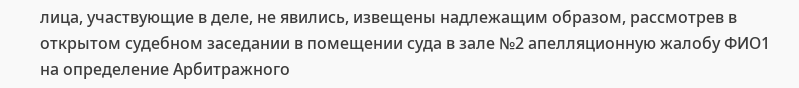лица, участвующие в деле, не явились, извещены надлежащим образом, рассмотрев в открытом судебном заседании в помещении суда в зале №2 апелляционную жалобу ФИО1 на определение Арбитражного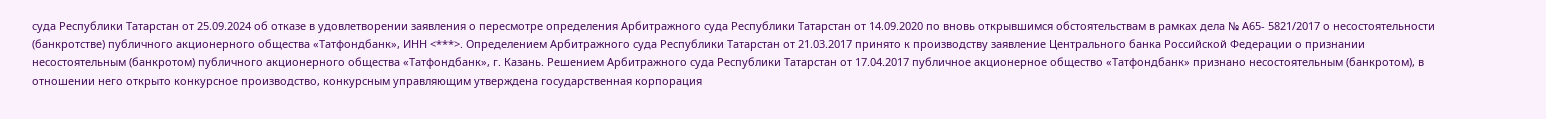суда Республики Татарстан от 25.09.2024 об отказе в удовлетворении заявления о пересмотре определения Арбитражного суда Республики Татарстан от 14.09.2020 по вновь открывшимся обстоятельствам в рамках дела № А65- 5821/2017 о несостоятельности (банкротстве) публичного акционерного общества «Татфондбанк», ИНН <***>. Определением Арбитражного суда Республики Татарстан от 21.03.2017 принято к производству заявление Центрального банка Российской Федерации о признании несостоятельным (банкротом) публичного акционерного общества «Татфондбанк», г. Казань. Решением Арбитражного суда Республики Татарстан от 17.04.2017 публичное акционерное общество «Татфондбанк» признано несостоятельным (банкротом), в отношении него открыто конкурсное производство, конкурсным управляющим утверждена государственная корпорация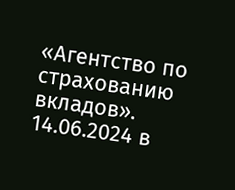«Агентство по страхованию вкладов». 14.06.2024 в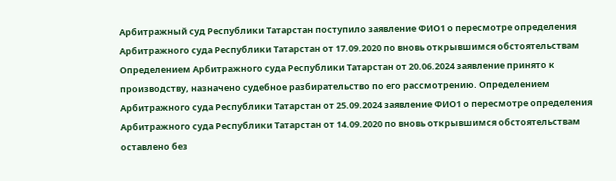Арбитражный суд Республики Татарстан поступило заявление ФИО1 о пересмотре определения Арбитражного суда Республики Татарстан от 17.09.2020 по вновь открывшимся обстоятельствам Определением Арбитражного суда Республики Татарстан от 20.06.2024 заявление принято к производству, назначено судебное разбирательство по его рассмотрению. Определением Арбитражного суда Республики Татарстан от 25.09.2024 заявление ФИО1 о пересмотре определения Арбитражного суда Республики Татарстан от 14.09.2020 по вновь открывшимся обстоятельствам оставлено без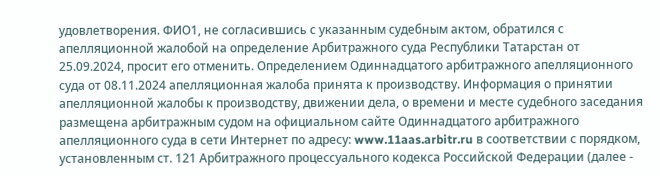удовлетворения. ФИО1, не согласившись с указанным судебным актом, обратился с апелляционной жалобой на определение Арбитражного суда Республики Татарстан от 25.09.2024, просит его отменить. Определением Одиннадцатого арбитражного апелляционного суда от 08.11.2024 апелляционная жалоба принята к производству. Информация о принятии апелляционной жалобы к производству, движении дела, о времени и месте судебного заседания размещена арбитражным судом на официальном сайте Одиннадцатого арбитражного апелляционного суда в сети Интернет по адресу: www.11aas.arbitr.ru в соответствии с порядком, установленным ст. 121 Арбитражного процессуального кодекса Российской Федерации (далее -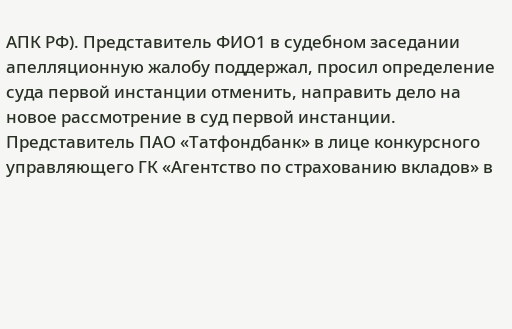АПК РФ). Представитель ФИО1 в судебном заседании апелляционную жалобу поддержал, просил определение суда первой инстанции отменить, направить дело на новое рассмотрение в суд первой инстанции. Представитель ПАО «Татфондбанк» в лице конкурсного управляющего ГК «Агентство по страхованию вкладов» в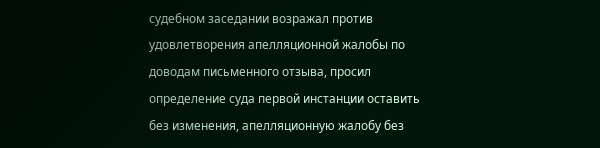судебном заседании возражал против удовлетворения апелляционной жалобы по доводам письменного отзыва, просил определение суда первой инстанции оставить без изменения, апелляционную жалобу без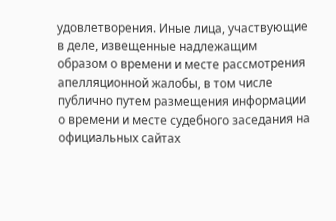удовлетворения. Иные лица, участвующие в деле, извещенные надлежащим образом о времени и месте рассмотрения апелляционной жалобы, в том числе публично путем размещения информации о времени и месте судебного заседания на официальных сайтах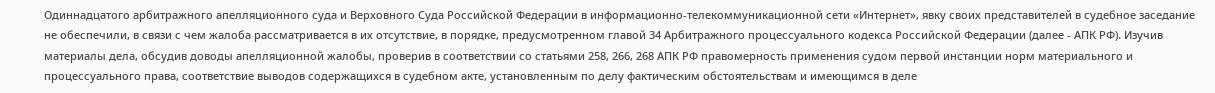Одиннадцатого арбитражного апелляционного суда и Верховного Суда Российской Федерации в информационно-телекоммуникационной сети «Интернет», явку своих представителей в судебное заседание не обеспечили, в связи с чем жалоба рассматривается в их отсутствие, в порядке, предусмотренном главой 34 Арбитражного процессуального кодекса Российской Федерации (далее - АПК РФ). Изучив материалы дела, обсудив доводы апелляционной жалобы, проверив в соответствии со статьями 258, 266, 268 АПК РФ правомерность применения судом первой инстанции норм материального и процессуального права, соответствие выводов содержащихся в судебном акте, установленным по делу фактическим обстоятельствам и имеющимся в деле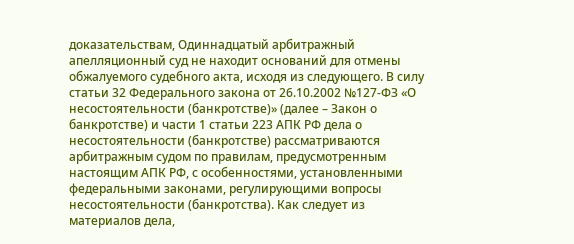доказательствам, Одиннадцатый арбитражный апелляционный суд не находит оснований для отмены обжалуемого судебного акта, исходя из следующего. В силу статьи 32 Федерального закона от 26.10.2002 №127-ФЗ «О несостоятельности (банкротстве)» (далее – Закон о банкротстве) и части 1 статьи 223 АПК РФ дела о несостоятельности (банкротстве) рассматриваются арбитражным судом по правилам, предусмотренным настоящим АПК РФ, с особенностями, установленными федеральными законами, регулирующими вопросы несостоятельности (банкротства). Как следует из материалов дела,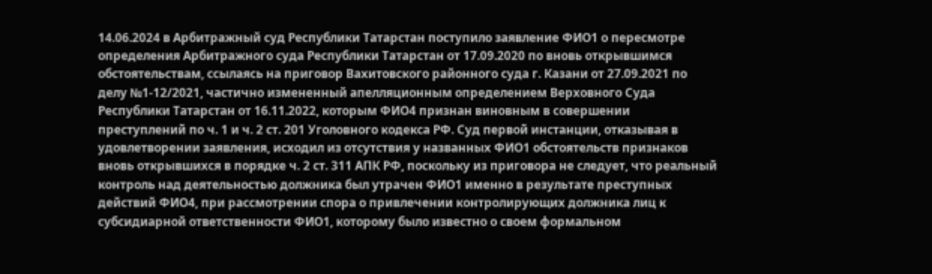14.06.2024 в Арбитражный суд Республики Татарстан поступило заявление ФИО1 о пересмотре определения Арбитражного суда Республики Татарстан от 17.09.2020 по вновь открывшимся обстоятельствам, ссылаясь на приговор Вахитовского районного суда г. Казани от 27.09.2021 по делу №1-12/2021, частично измененный апелляционным определением Верховного Суда Республики Татарстан от 16.11.2022, которым ФИО4 признан виновным в совершении преступлений по ч. 1 и ч. 2 ст. 201 Уголовного кодекса РФ. Суд первой инстанции, отказывая в удовлетворении заявления, исходил из отсутствия у названных ФИО1 обстоятельств признаков вновь открывшихся в порядке ч. 2 ст. 311 АПК РФ, поскольку из приговора не следует, что реальный контроль над деятельностью должника был утрачен ФИО1 именно в результате преступных действий ФИО4, при рассмотрении спора о привлечении контролирующих должника лиц к субсидиарной ответственности ФИО1, которому было известно о своем формальном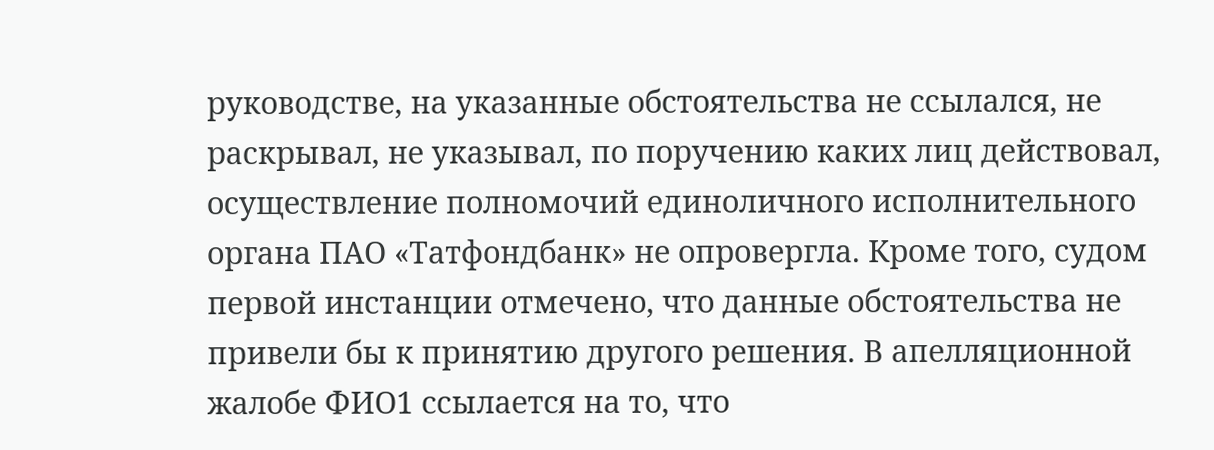руководстве, на указанные обстоятельства не ссылался, не раскрывал, не указывал, по поручению каких лиц действовал, осуществление полномочий единоличного исполнительного органа ПАО «Татфондбанк» не опровергла. Кроме того, судом первой инстанции отмечено, что данные обстоятельства не привели бы к принятию другого решения. В апелляционной жалобе ФИО1 ссылается на то, что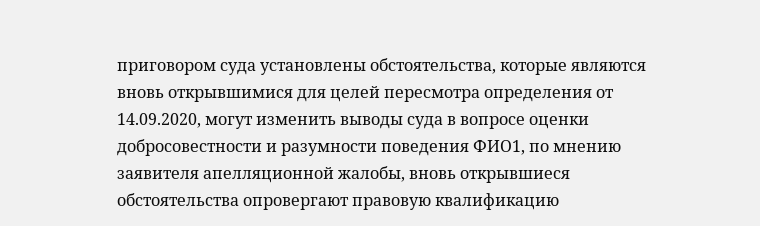приговором суда установлены обстоятельства, которые являются вновь открывшимися для целей пересмотра определения от 14.09.2020, могут изменить выводы суда в вопросе оценки добросовестности и разумности поведения ФИО1, по мнению заявителя апелляционной жалобы, вновь открывшиеся обстоятельства опровергают правовую квалификацию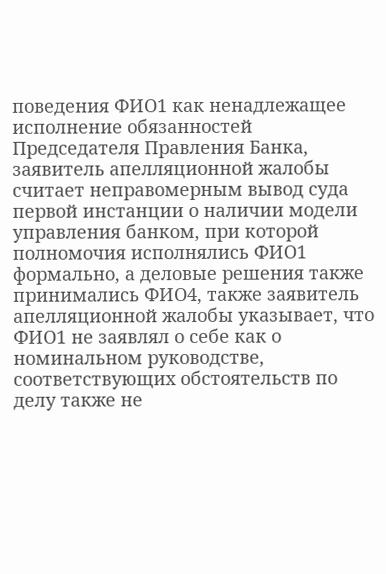поведения ФИО1 как ненадлежащее исполнение обязанностей Председателя Правления Банка, заявитель апелляционной жалобы считает неправомерным вывод суда первой инстанции о наличии модели управления банком, при которой полномочия исполнялись ФИО1 формально, а деловые решения также принимались ФИО4, также заявитель апелляционной жалобы указывает, что ФИО1 не заявлял о себе как о номинальном руководстве, соответствующих обстоятельств по делу также не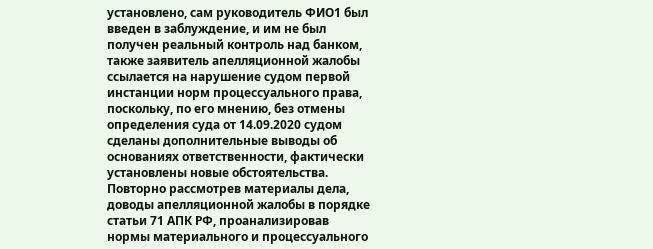установлено, сам руководитель ФИО1 был введен в заблуждение, и им не был получен реальный контроль над банком, также заявитель апелляционной жалобы ссылается на нарушение судом первой инстанции норм процессуального права, поскольку, по его мнению, без отмены определения суда от 14.09.2020 судом сделаны дополнительные выводы об основаниях ответственности, фактически установлены новые обстоятельства. Повторно рассмотрев материалы дела, доводы апелляционной жалобы в порядке статьи 71 АПК РФ, проанализировав нормы материального и процессуального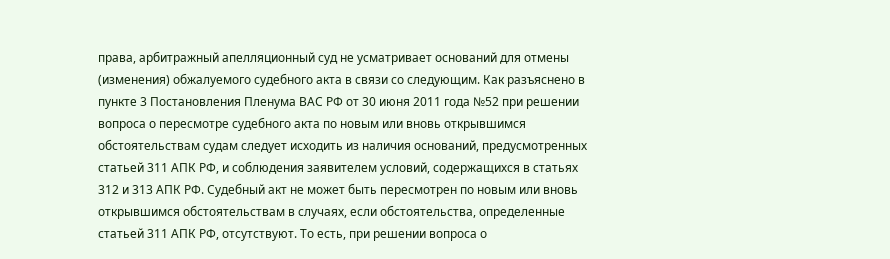права, арбитражный апелляционный суд не усматривает оснований для отмены (изменения) обжалуемого судебного акта в связи со следующим. Как разъяснено в пункте 3 Постановления Пленума ВАС РФ от 30 июня 2011 года №52 при решении вопроса о пересмотре судебного акта по новым или вновь открывшимся обстоятельствам судам следует исходить из наличия оснований, предусмотренных статьей 311 АПК РФ, и соблюдения заявителем условий, содержащихся в статьях 312 и 313 АПК РФ. Судебный акт не может быть пересмотрен по новым или вновь открывшимся обстоятельствам в случаях, если обстоятельства, определенные статьей 311 АПК РФ, отсутствуют. То есть, при решении вопроса о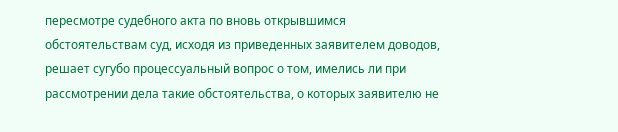пересмотре судебного акта по вновь открывшимся обстоятельствам суд, исходя из приведенных заявителем доводов, решает сугубо процессуальный вопрос о том, имелись ли при рассмотрении дела такие обстоятельства, о которых заявителю не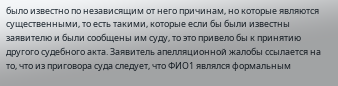было известно по независящим от него причинам, но которые являются существенными, то есть такими, которые если бы были известны заявителю и были сообщены им суду, то это привело бы к принятию другого судебного акта. Заявитель апелляционной жалобы ссылается на то, что из приговора суда следует, что ФИО1 являлся формальным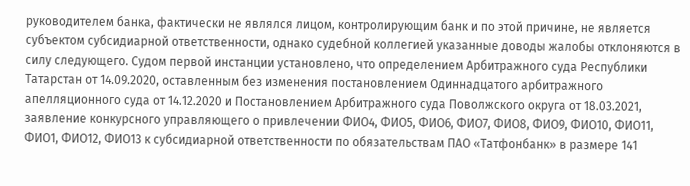руководителем банка, фактически не являлся лицом, контролирующим банк и по этой причине, не является субъектом субсидиарной ответственности, однако судебной коллегией указанные доводы жалобы отклоняются в силу следующего. Судом первой инстанции установлено, что определением Арбитражного суда Республики Татарстан от 14.09.2020, оставленным без изменения постановлением Одиннадцатого арбитражного апелляционного суда от 14.12.2020 и Постановлением Арбитражного суда Поволжского округа от 18.03.2021, заявление конкурсного управляющего о привлечении ФИО4, ФИО5, ФИО6, ФИО7, ФИО8, ФИО9, ФИО10, ФИО11, ФИО1, ФИО12, ФИО13 к субсидиарной ответственности по обязательствам ПАО «Татфонбанк» в размере 141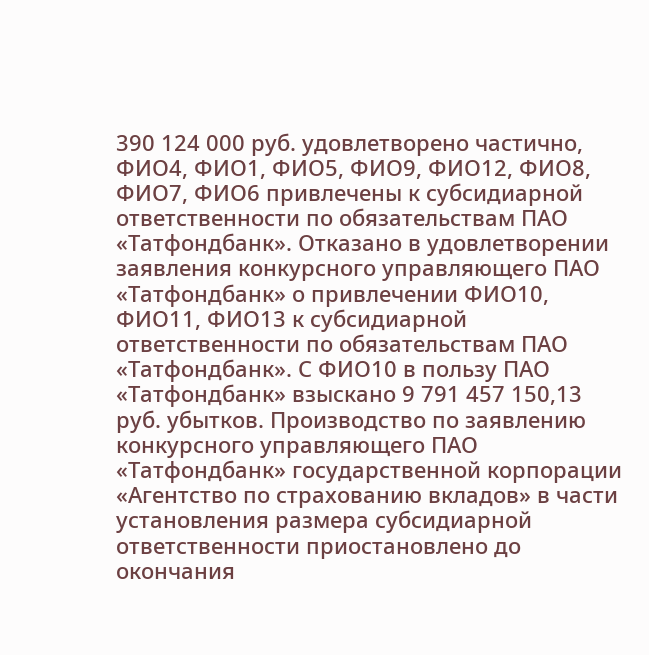390 124 000 руб. удовлетворено частично, ФИО4, ФИО1, ФИО5, ФИО9, ФИО12, ФИО8, ФИО7, ФИО6 привлечены к субсидиарной ответственности по обязательствам ПАО «Татфондбанк». Отказано в удовлетворении заявления конкурсного управляющего ПАО «Татфондбанк» о привлечении ФИО10, ФИО11, ФИО13 к субсидиарной ответственности по обязательствам ПАО «Татфондбанк». С ФИО10 в пользу ПАО «Татфондбанк» взыскано 9 791 457 150,13 руб. убытков. Производство по заявлению конкурсного управляющего ПАО «Татфондбанк» государственной корпорации «Агентство по страхованию вкладов» в части установления размера субсидиарной ответственности приостановлено до окончания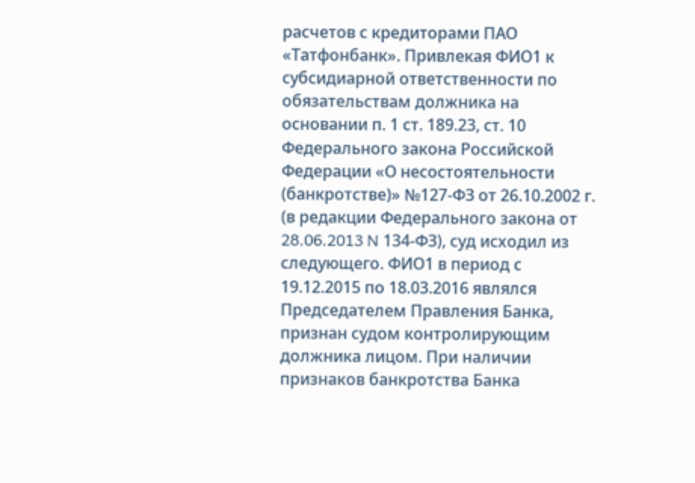расчетов с кредиторами ПАО «Татфонбанк». Привлекая ФИО1 к субсидиарной ответственности по обязательствам должника на основании п. 1 ст. 189.23, ст. 10 Федерального закона Российской Федерации «О несостоятельности (банкротстве)» №127-ФЗ от 26.10.2002 г. (в редакции Федерального закона от 28.06.2013 N 134-ФЗ), суд исходил из следующего. ФИО1 в период с 19.12.2015 по 18.03.2016 являлся Председателем Правления Банка, признан судом контролирующим должника лицом. При наличии признаков банкротства Банка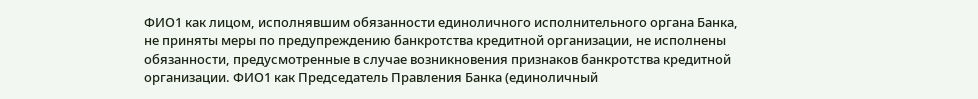ФИО1 как лицом, исполнявшим обязанности единоличного исполнительного органа Банка, не приняты меры по предупреждению банкротства кредитной организации, не исполнены обязанности, предусмотренные в случае возникновения признаков банкротства кредитной организации. ФИО1 как Председатель Правления Банка (единоличный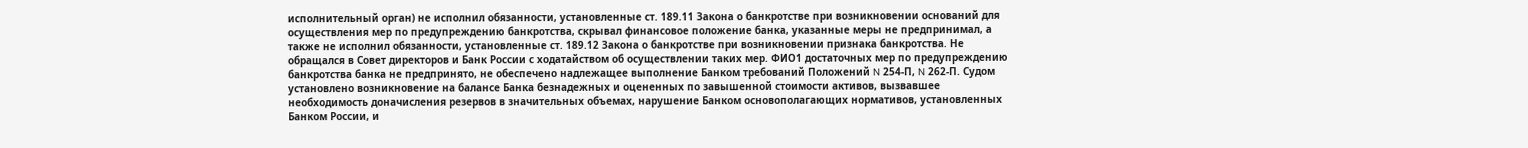исполнительный орган) не исполнил обязанности, установленные ст. 189.11 Закона о банкротстве при возникновении оснований для осуществления мер по предупреждению банкротства, скрывал финансовое положение банка, указанные меры не предпринимал, а также не исполнил обязанности, установленные ст. 189.12 Закона о банкротстве при возникновении признака банкротства. Не обращался в Совет директоров и Банк России с ходатайством об осуществлении таких мер. ФИО1 достаточных мер по предупреждению банкротства банка не предпринято, не обеспечено надлежащее выполнение Банком требований Положений N 254-П, N 262-П. Судом установлено возникновение на балансе Банка безнадежных и оцененных по завышенной стоимости активов, вызвавшее необходимость доначисления резервов в значительных объемах, нарушение Банком основополагающих нормативов, установленных Банком России, и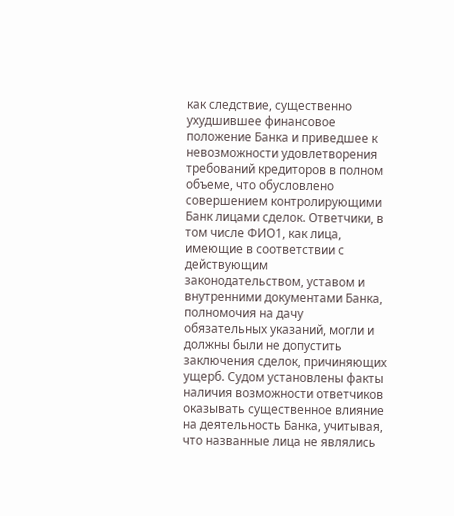как следствие, существенно ухудшившее финансовое положение Банка и приведшее к невозможности удовлетворения требований кредиторов в полном объеме, что обусловлено совершением контролирующими Банк лицами сделок. Ответчики, в том числе ФИО1, как лица, имеющие в соответствии с действующим законодательством, уставом и внутренними документами Банка, полномочия на дачу обязательных указаний, могли и должны были не допустить заключения сделок, причиняющих ущерб. Судом установлены факты наличия возможности ответчиков оказывать существенное влияние на деятельность Банка, учитывая, что названные лица не являлись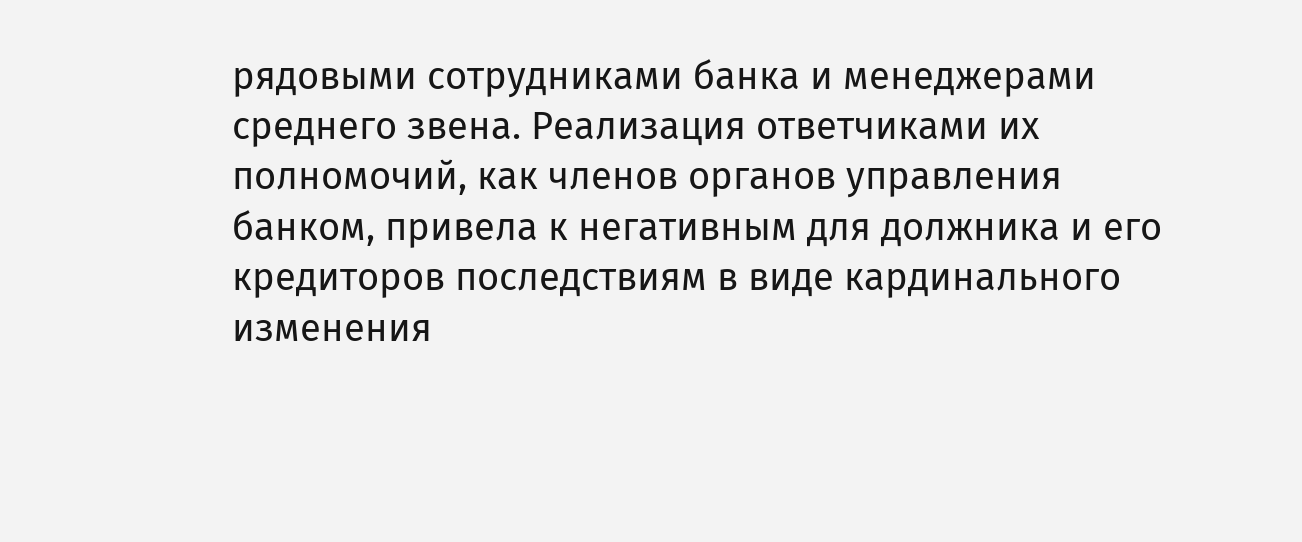рядовыми сотрудниками банка и менеджерами среднего звена. Реализация ответчиками их полномочий, как членов органов управления банком, привела к негативным для должника и его кредиторов последствиям в виде кардинального изменения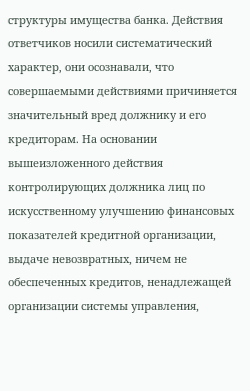структуры имущества банка. Действия ответчиков носили систематический характер, они осознавали, что совершаемыми действиями причиняется значительный вред должнику и его кредиторам. На основании вышеизложенного действия контролирующих должника лиц по искусственному улучшению финансовых показателей кредитной организации, выдаче невозвратных, ничем не обеспеченных кредитов, ненадлежащей организации системы управления,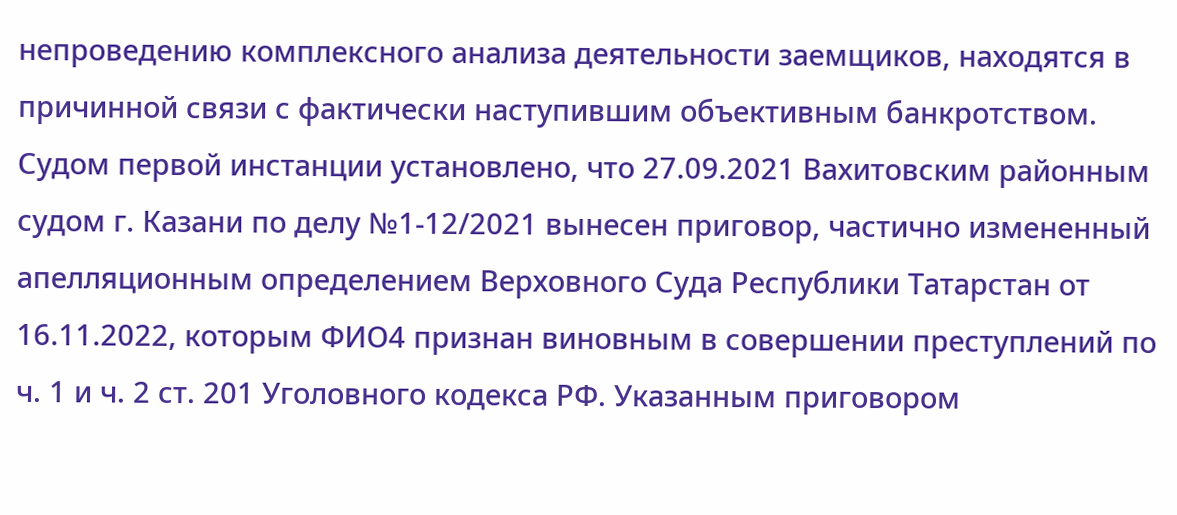непроведению комплексного анализа деятельности заемщиков, находятся в причинной связи с фактически наступившим объективным банкротством. Судом первой инстанции установлено, что 27.09.2021 Вахитовским районным судом г. Казани по делу №1-12/2021 вынесен приговор, частично измененный апелляционным определением Верховного Суда Республики Татарстан от 16.11.2022, которым ФИО4 признан виновным в совершении преступлений по ч. 1 и ч. 2 ст. 201 Уголовного кодекса РФ. Указанным приговором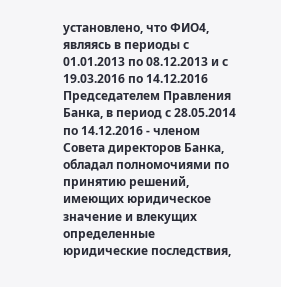установлено, что ФИО4, являясь в периоды с 01.01.2013 по 08.12.2013 и с 19.03.2016 по 14.12.2016 Председателем Правления Банка, в период с 28.05.2014 по 14.12.2016 - членом Совета директоров Банка, обладал полномочиями по принятию решений, имеющих юридическое значение и влекущих определенные юридические последствия,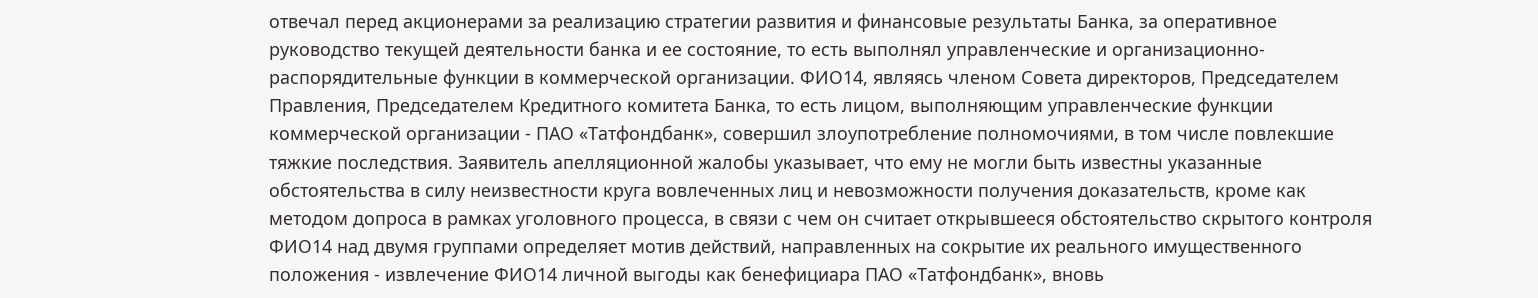отвечал перед акционерами за реализацию стратегии развития и финансовые результаты Банка, за оперативное руководство текущей деятельности банка и ее состояние, то есть выполнял управленческие и организационно-распорядительные функции в коммерческой организации. ФИО14, являясь членом Совета директоров, Председателем Правления, Председателем Кредитного комитета Банка, то есть лицом, выполняющим управленческие функции коммерческой организации - ПАО «Татфондбанк», совершил злоупотребление полномочиями, в том числе повлекшие тяжкие последствия. Заявитель апелляционной жалобы указывает, что ему не могли быть известны указанные обстоятельства в силу неизвестности круга вовлеченных лиц и невозможности получения доказательств, кроме как методом допроса в рамках уголовного процесса, в связи с чем он считает открывшееся обстоятельство скрытого контроля ФИО14 над двумя группами определяет мотив действий, направленных на сокрытие их реального имущественного положения - извлечение ФИО14 личной выгоды как бенефициара ПАО «Татфондбанк», вновь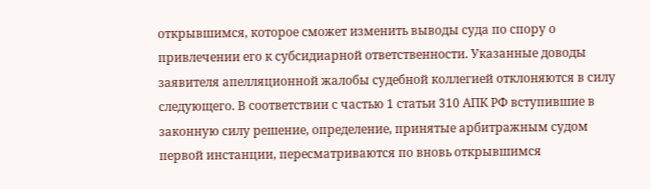открывшимся, которое сможет изменить выводы суда по спору о привлечении его к субсидиарной ответственности. Указанные доводы заявителя апелляционной жалобы судебной коллегией отклоняются в силу следующего. В соответствии с частью 1 статьи 310 АПК РФ вступившие в законную силу решение, определение, принятые арбитражным судом первой инстанции, пересматриваются по вновь открывшимся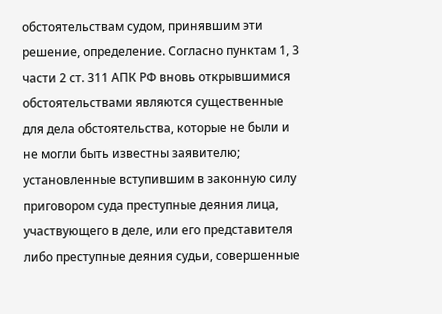обстоятельствам судом, принявшим эти решение, определение. Согласно пунктам 1, 3 части 2 ст. 311 АПК РФ вновь открывшимися обстоятельствами являются существенные для дела обстоятельства, которые не были и не могли быть известны заявителю; установленные вступившим в законную силу приговором суда преступные деяния лица, участвующего в деле, или его представителя либо преступные деяния судьи, совершенные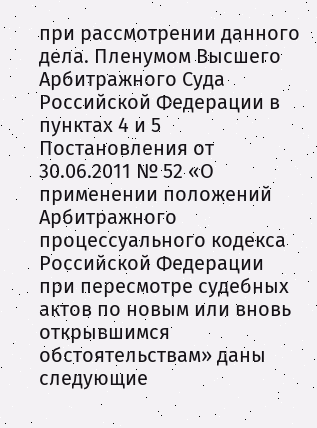при рассмотрении данного дела. Пленумом Высшего Арбитражного Суда Российской Федерации в пунктах 4 и 5 Постановления от 30.06.2011 № 52 «О применении положений Арбитражного процессуального кодекса Российской Федерации при пересмотре судебных актов по новым или вновь открывшимся обстоятельствам» даны следующие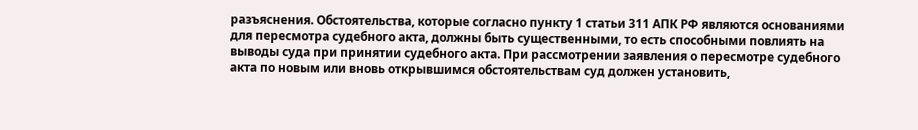разъяснения. Обстоятельства, которые согласно пункту 1 статьи 311 АПК РФ являются основаниями для пересмотра судебного акта, должны быть существенными, то есть способными повлиять на выводы суда при принятии судебного акта. При рассмотрении заявления о пересмотре судебного акта по новым или вновь открывшимся обстоятельствам суд должен установить,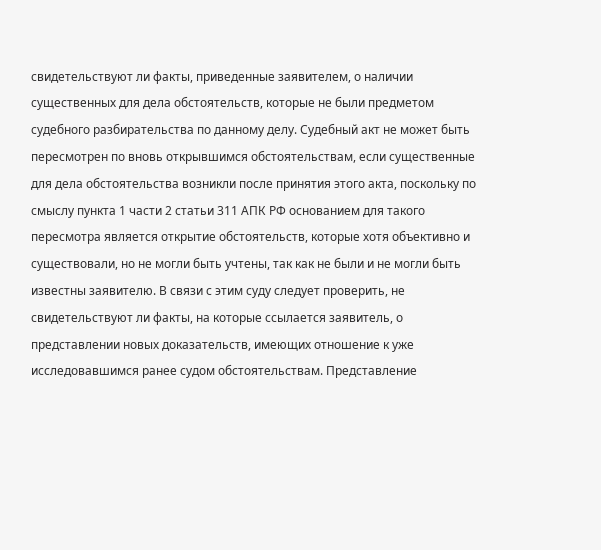свидетельствуют ли факты, приведенные заявителем, о наличии существенных для дела обстоятельств, которые не были предметом судебного разбирательства по данному делу. Судебный акт не может быть пересмотрен по вновь открывшимся обстоятельствам, если существенные для дела обстоятельства возникли после принятия этого акта, поскольку по смыслу пункта 1 части 2 статьи 311 АПК РФ основанием для такого пересмотра является открытие обстоятельств, которые хотя объективно и существовали, но не могли быть учтены, так как не были и не могли быть известны заявителю. В связи с этим суду следует проверить, не свидетельствуют ли факты, на которые ссылается заявитель, о представлении новых доказательств, имеющих отношение к уже исследовавшимся ранее судом обстоятельствам. Представление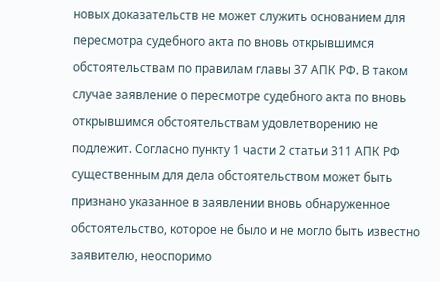новых доказательств не может служить основанием для пересмотра судебного акта по вновь открывшимся обстоятельствам по правилам главы 37 АПК РФ. В таком случае заявление о пересмотре судебного акта по вновь открывшимся обстоятельствам удовлетворению не подлежит. Согласно пункту 1 части 2 статьи 311 АПК РФ существенным для дела обстоятельством может быть признано указанное в заявлении вновь обнаруженное обстоятельство, которое не было и не могло быть известно заявителю, неоспоримо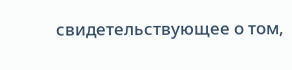свидетельствующее о том,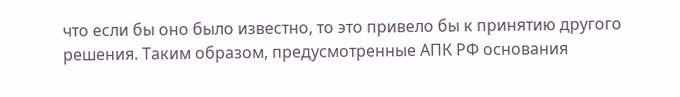что если бы оно было известно, то это привело бы к принятию другого решения. Таким образом, предусмотренные АПК РФ основания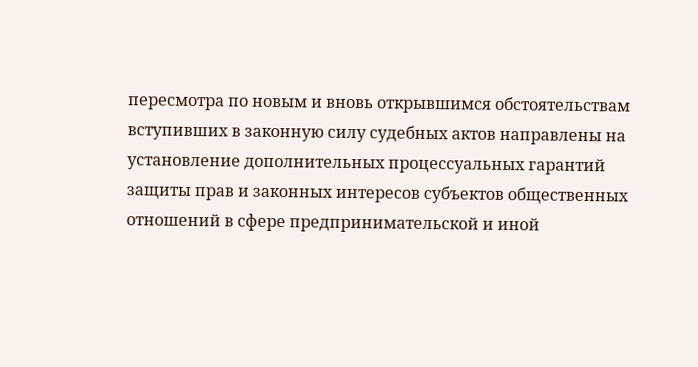пересмотра по новым и вновь открывшимся обстоятельствам вступивших в законную силу судебных актов направлены на установление дополнительных процессуальных гарантий защиты прав и законных интересов субъектов общественных отношений в сфере предпринимательской и иной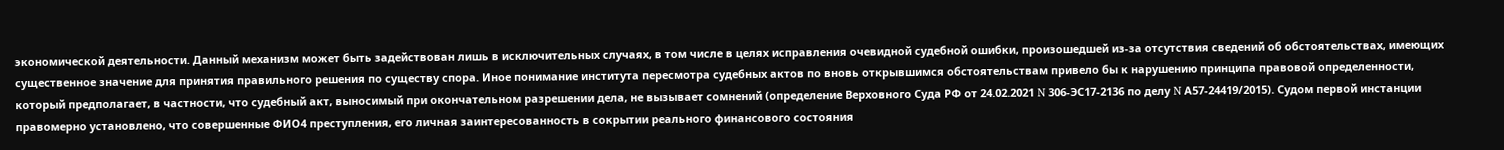экономической деятельности. Данный механизм может быть задействован лишь в исключительных случаях, в том числе в целях исправления очевидной судебной ошибки, произошедшей из-за отсутствия сведений об обстоятельствах, имеющих существенное значение для принятия правильного решения по существу спора. Иное понимание института пересмотра судебных актов по вновь открывшимся обстоятельствам привело бы к нарушению принципа правовой определенности, который предполагает, в частности, что судебный акт, выносимый при окончательном разрешении дела, не вызывает сомнений (определение Верховного Суда РФ от 24.02.2021 N 306-ЭС17-2136 по делу N А57-24419/2015). Судом первой инстанции правомерно установлено, что совершенные ФИО4 преступления, его личная заинтересованность в сокрытии реального финансового состояния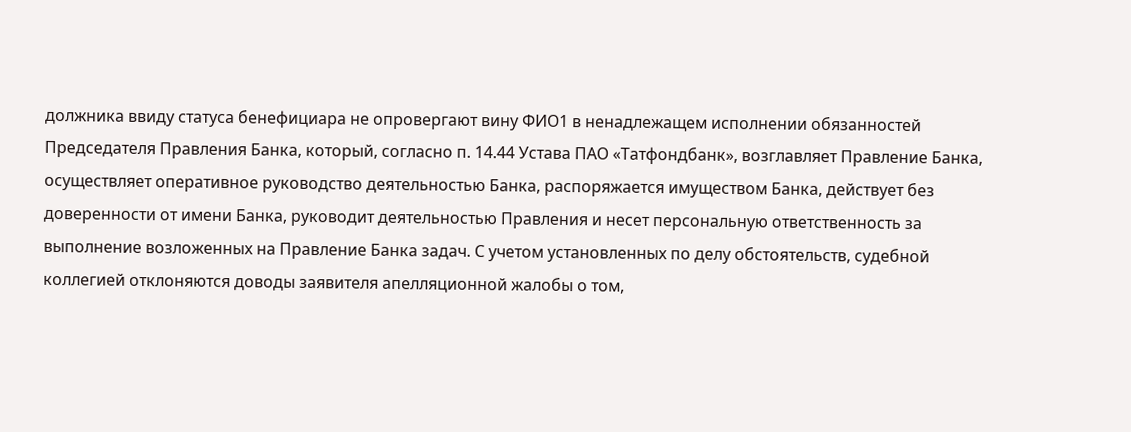должника ввиду статуса бенефициара не опровергают вину ФИО1 в ненадлежащем исполнении обязанностей Председателя Правления Банка, который, согласно п. 14.44 Устава ПАО «Татфондбанк», возглавляет Правление Банка, осуществляет оперативное руководство деятельностью Банка, распоряжается имуществом Банка, действует без доверенности от имени Банка, руководит деятельностью Правления и несет персональную ответственность за выполнение возложенных на Правление Банка задач. С учетом установленных по делу обстоятельств, судебной коллегией отклоняются доводы заявителя апелляционной жалобы о том,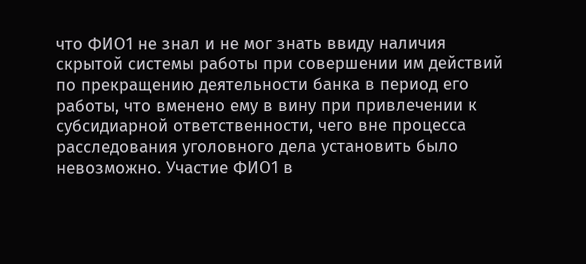что ФИО1 не знал и не мог знать ввиду наличия скрытой системы работы при совершении им действий по прекращению деятельности банка в период его работы, что вменено ему в вину при привлечении к субсидиарной ответственности, чего вне процесса расследования уголовного дела установить было невозможно. Участие ФИО1 в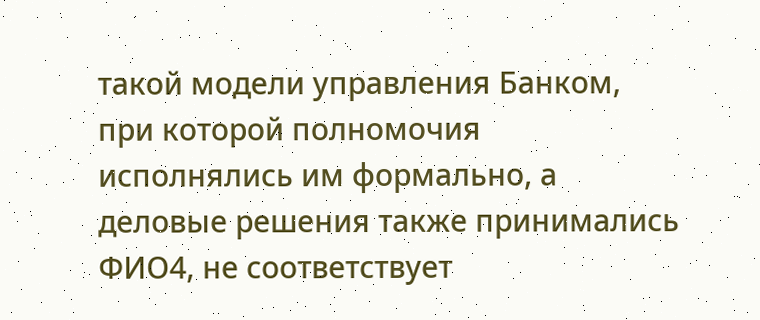такой модели управления Банком, при которой полномочия исполнялись им формально, а деловые решения также принимались ФИО4, не соответствует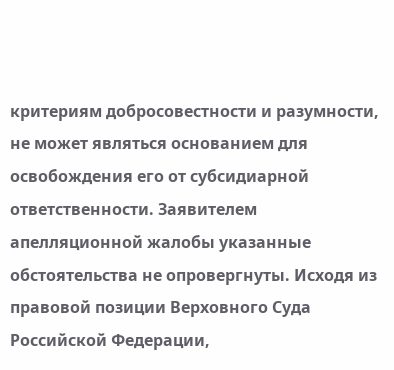критериям добросовестности и разумности, не может являться основанием для освобождения его от субсидиарной ответственности. Заявителем апелляционной жалобы указанные обстоятельства не опровергнуты. Исходя из правовой позиции Верховного Суда Российской Федерации,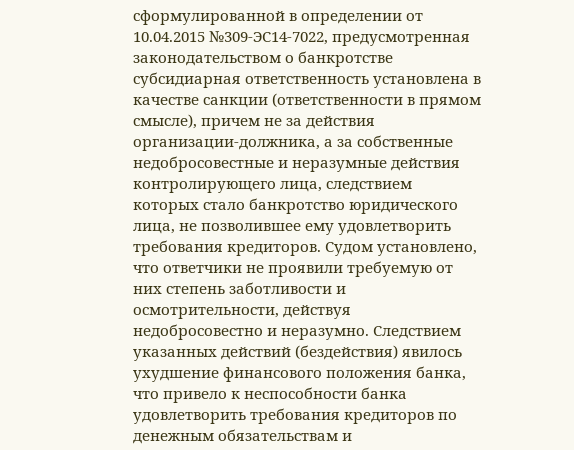сформулированной в определении от 10.04.2015 №309-ЭС14-7022, предусмотренная законодательством о банкротстве субсидиарная ответственность установлена в качестве санкции (ответственности в прямом смысле), причем не за действия организации-должника, а за собственные недобросовестные и неразумные действия контролирующего лица, следствием которых стало банкротство юридического лица, не позволившее ему удовлетворить требования кредиторов. Судом установлено, что ответчики не проявили требуемую от них степень заботливости и осмотрительности, действуя недобросовестно и неразумно. Следствием указанных действий (бездействия) явилось ухудшение финансового положения банка, что привело к неспособности банка удовлетворить требования кредиторов по денежным обязательствам и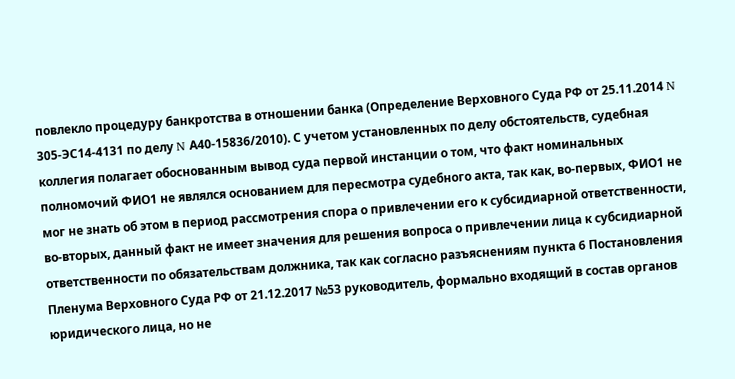повлекло процедуру банкротства в отношении банка (Определение Верховного Суда РФ от 25.11.2014 N 305-ЭС14-4131 по делу N А40-15836/2010). С учетом установленных по делу обстоятельств, судебная коллегия полагает обоснованным вывод суда первой инстанции о том, что факт номинальных полномочий ФИО1 не являлся основанием для пересмотра судебного акта, так как, во-первых, ФИО1 не мог не знать об этом в период рассмотрения спора о привлечении его к субсидиарной ответственности, во-вторых, данный факт не имеет значения для решения вопроса о привлечении лица к субсидиарной ответственности по обязательствам должника, так как согласно разъяснениям пункта 6 Постановления Пленума Верховного Суда РФ от 21.12.2017 №53 руководитель, формально входящий в состав органов юридического лица, но не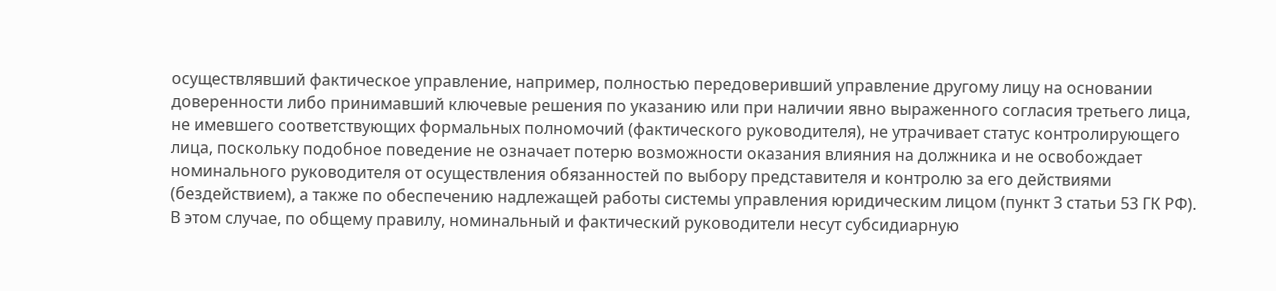осуществлявший фактическое управление, например, полностью передоверивший управление другому лицу на основании доверенности либо принимавший ключевые решения по указанию или при наличии явно выраженного согласия третьего лица, не имевшего соответствующих формальных полномочий (фактического руководителя), не утрачивает статус контролирующего лица, поскольку подобное поведение не означает потерю возможности оказания влияния на должника и не освобождает номинального руководителя от осуществления обязанностей по выбору представителя и контролю за его действиями (бездействием), а также по обеспечению надлежащей работы системы управления юридическим лицом (пункт 3 статьи 53 ГК РФ). В этом случае, по общему правилу, номинальный и фактический руководители несут субсидиарную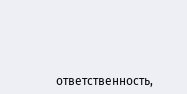ответственность,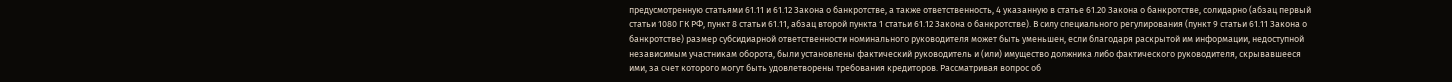предусмотренную статьями 61.11 и 61.12 Закона о банкротстве, а также ответственность, 4 указанную в статье 61.20 Закона о банкротстве, солидарно (абзац первый статьи 1080 ГК РФ, пункт 8 статьи 61.11, абзац второй пункта 1 статьи 61.12 Закона о банкротстве). В силу специального регулирования (пункт 9 статьи 61.11 Закона о банкротстве) размер субсидиарной ответственности номинального руководителя может быть уменьшен, если благодаря раскрытой им информации, недоступной независимым участникам оборота, были установлены фактический руководитель и (или) имущество должника либо фактического руководителя, скрывавшееся ими, за счет которого могут быть удовлетворены требования кредиторов. Рассматривая вопрос об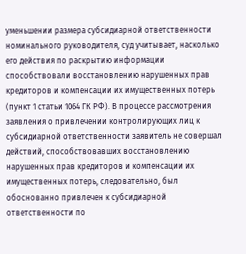уменьшении размера субсидиарной ответственности номинального руководителя, суд учитывает, насколько его действия по раскрытию информации способствовали восстановлению нарушенных прав кредиторов и компенсации их имущественных потерь (пункт 1 статьи 1064 ГК РФ). В процессе рассмотрения заявления о привлечении контролирующих лиц к субсидиарной ответственности заявитель не совершал действий, способствовавших восстановлению нарушенных прав кредиторов и компенсации их имущественных потерь, следовательно, был обоснованно привлечен к субсидиарной ответственности по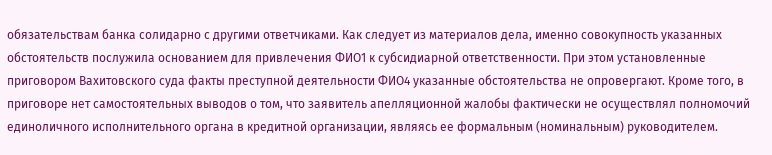обязательствам банка солидарно с другими ответчиками. Как следует из материалов дела, именно совокупность указанных обстоятельств послужила основанием для привлечения ФИО1 к субсидиарной ответственности. При этом установленные приговором Вахитовского суда факты преступной деятельности ФИО4 указанные обстоятельства не опровергают. Кроме того, в приговоре нет самостоятельных выводов о том, что заявитель апелляционной жалобы фактически не осуществлял полномочий единоличного исполнительного органа в кредитной организации, являясь ее формальным (номинальным) руководителем.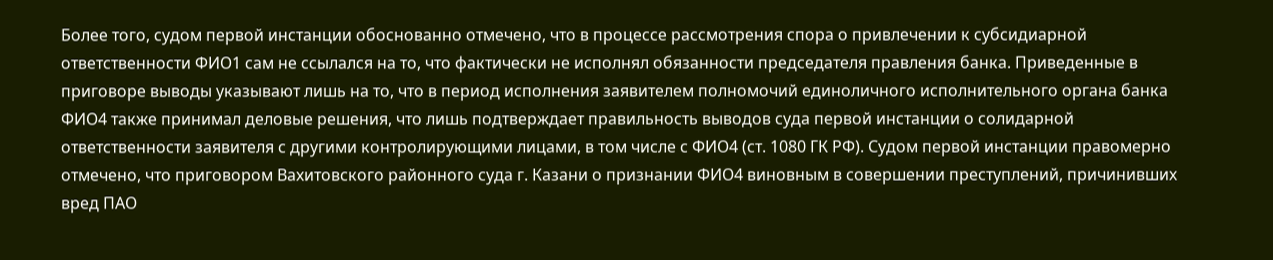Более того, судом первой инстанции обоснованно отмечено, что в процессе рассмотрения спора о привлечении к субсидиарной ответственности ФИО1 сам не ссылался на то, что фактически не исполнял обязанности председателя правления банка. Приведенные в приговоре выводы указывают лишь на то, что в период исполнения заявителем полномочий единоличного исполнительного органа банка ФИО4 также принимал деловые решения, что лишь подтверждает правильность выводов суда первой инстанции о солидарной ответственности заявителя с другими контролирующими лицами, в том числе с ФИО4 (ст. 1080 ГК РФ). Судом первой инстанции правомерно отмечено, что приговором Вахитовского районного суда г. Казани о признании ФИО4 виновным в совершении преступлений, причинивших вред ПАО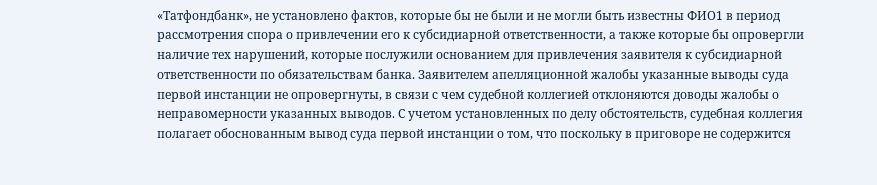«Татфондбанк», не установлено фактов, которые бы не были и не могли быть известны ФИО1 в период рассмотрения спора о привлечении его к субсидиарной ответственности, а также которые бы опровергли наличие тех нарушений, которые послужили основанием для привлечения заявителя к субсидиарной ответственности по обязательствам банка. Заявителем апелляционной жалобы указанные выводы суда первой инстанции не опровергнуты, в связи с чем судебной коллегией отклоняются доводы жалобы о неправомерности указанных выводов. С учетом установленных по делу обстоятельств, судебная коллегия полагает обоснованным вывод суда первой инстанции о том, что поскольку в приговоре не содержится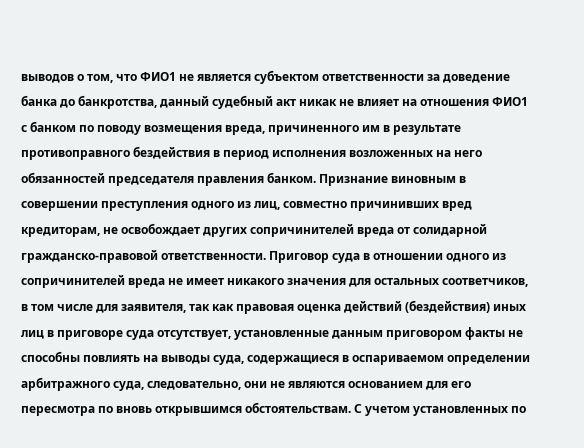выводов о том, что ФИО1 не является субъектом ответственности за доведение банка до банкротства, данный судебный акт никак не влияет на отношения ФИО1 с банком по поводу возмещения вреда, причиненного им в результате противоправного бездействия в период исполнения возложенных на него обязанностей председателя правления банком. Признание виновным в совершении преступления одного из лиц, совместно причинивших вред кредиторам, не освобождает других сопричинителей вреда от солидарной гражданско-правовой ответственности. Приговор суда в отношении одного из сопричинителей вреда не имеет никакого значения для остальных соответчиков, в том числе для заявителя, так как правовая оценка действий (бездействия) иных лиц в приговоре суда отсутствует, установленные данным приговором факты не способны повлиять на выводы суда, содержащиеся в оспариваемом определении арбитражного суда, следовательно, они не являются основанием для его пересмотра по вновь открывшимся обстоятельствам. С учетом установленных по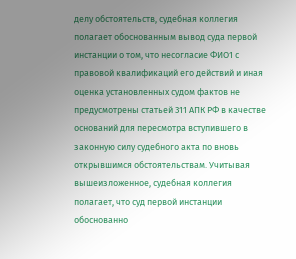делу обстоятельств, судебная коллегия полагает обоснованным вывод суда первой инстанции о том, что несогласие ФИО1 с правовой квалификаций его действий и иная оценка установленных судом фактов не предусмотрены статьей 311 АПК РФ в качестве оснований для пересмотра вступившего в законную силу судебного акта по вновь открывшимся обстоятельствам. Учитывая вышеизложенное, судебная коллегия полагает, что суд первой инстанции обоснованно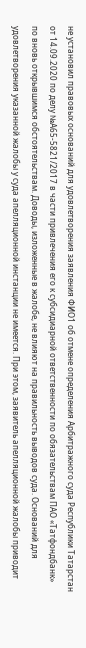не установил правовых оснований для удовлетворения заявления ФИО1 об отмене определения Арбитражного суда Республики Татарстан от 14.09.2020 по делу №А65-5821/2017 в части привлечения его к субсидиарной ответственности по обязательствам ПАО «Татфондбанк» по вновь открывшимся обстоятельствам. Доводы, изложенные в жалобе, не влияют на правильность выводов суда. Оснований для удовлетворения указанной жалобы у суда апелляционной инстанции не имеется. При этом, заявитель апелляционной жалобы приводит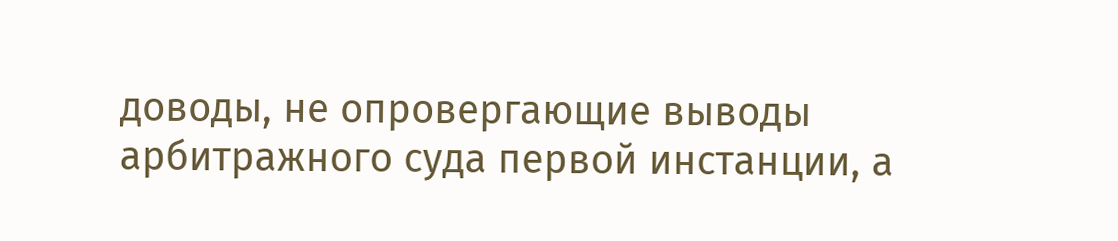доводы, не опровергающие выводы арбитражного суда первой инстанции, а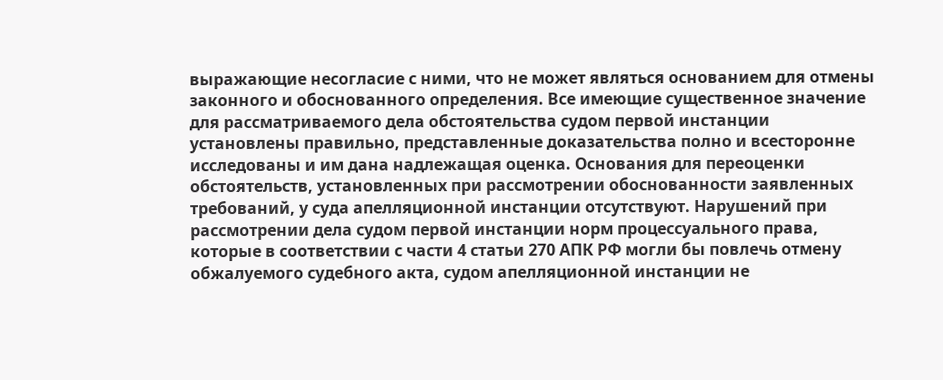выражающие несогласие с ними, что не может являться основанием для отмены законного и обоснованного определения. Все имеющие существенное значение для рассматриваемого дела обстоятельства судом первой инстанции установлены правильно, представленные доказательства полно и всесторонне исследованы и им дана надлежащая оценка. Основания для переоценки обстоятельств, установленных при рассмотрении обоснованности заявленных требований, у суда апелляционной инстанции отсутствуют. Нарушений при рассмотрении дела судом первой инстанции норм процессуального права, которые в соответствии с части 4 статьи 270 АПК РФ могли бы повлечь отмену обжалуемого судебного акта, судом апелляционной инстанции не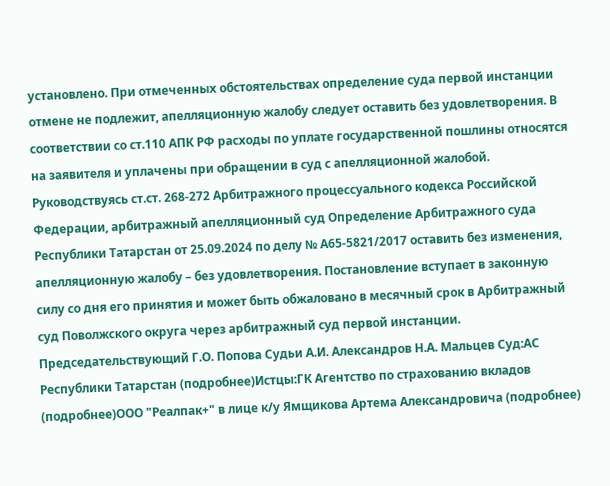установлено. При отмеченных обстоятельствах определение суда первой инстанции отмене не подлежит, апелляционную жалобу следует оставить без удовлетворения. В соответствии со ст.110 АПК РФ расходы по уплате государственной пошлины относятся на заявителя и уплачены при обращении в суд с апелляционной жалобой. Руководствуясь ст.ст. 268-272 Арбитражного процессуального кодекса Российской Федерации, арбитражный апелляционный суд Определение Арбитражного суда Республики Татарстан от 25.09.2024 по делу № А65-5821/2017 оставить без изменения, апелляционную жалобу – без удовлетворения. Постановление вступает в законную силу со дня его принятия и может быть обжаловано в месячный срок в Арбитражный суд Поволжского округа через арбитражный суд первой инстанции. Председательствующий Г.О. Попова Судьи А.И. Александров Н.А. Мальцев Суд:АС Республики Татарстан (подробнее)Истцы:ГК Агентство по страхованию вкладов (подробнее)ООО "Реалпак+" в лице к/у Ямщикова Артема Александровича (подробнее)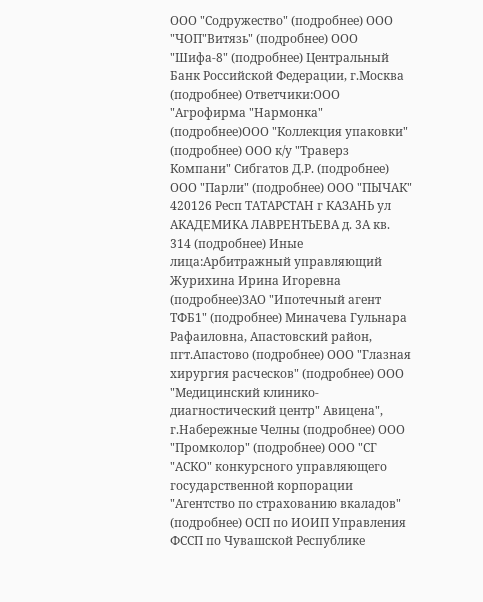ООО "Содружество" (подробнее) ООО "ЧОП"Витязь" (подробнее) ООО "Шифа-8" (подробнее) Центральный Банк Российской Федерации, г.Москва (подробнее) Ответчики:ООО "Агрофирма "Нармонка" (подробнее)ООО "Коллекция упаковки" (подробнее) ООО к/у "Траверз Компани" Сибгатов Д.Р. (подробнее) ООО "Парли" (подробнее) ООО "ПЫЧАК" 420126 Респ ТАТАРСТАН г КАЗАНЬ ул АКАДЕМИКА ЛАВРЕНТЬЕВА д. 3А кв. 314 (подробнее) Иные лица:Арбитражный управляющий Журихина Ирина Игоревна (подробнее)ЗАО "Ипотечный агент ТФБ1" (подробнее) Миначева Гульнара Рафаиловна, Апастовский район, пгт.Апастово (подробнее) ООО "Глазная хирургия расческов" (подробнее) ООО "Медицинский клинико-диагностический центр" Авицена", г.Набережные Челны (подробнее) ООО "Промколор" (подробнее) ООО "СГ "АСКО" конкурсного управляющего государственной корпорации "Агентство по страхованию вкаладов" (подробнее) ОСП по ИОИП Управления ФССП по Чувашской Республике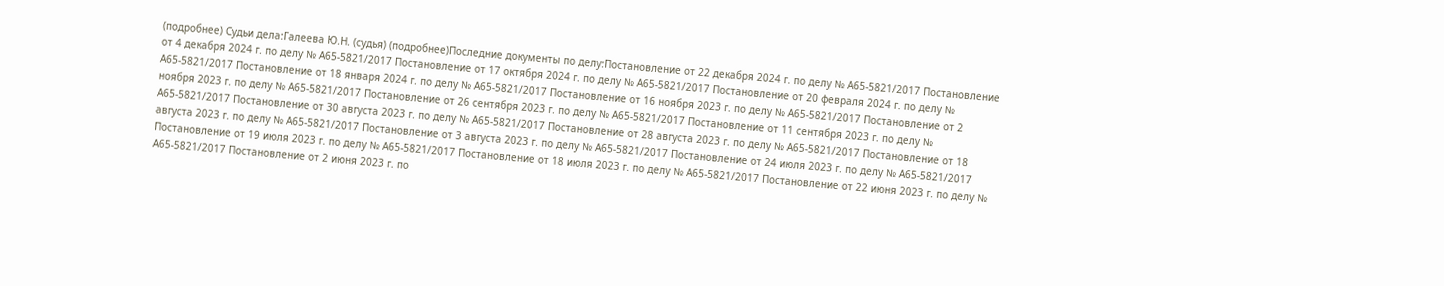(подробнее) Судьи дела:Галеева Ю.Н. (судья) (подробнее)Последние документы по делу:Постановление от 22 декабря 2024 г. по делу № А65-5821/2017 Постановление от 4 декабря 2024 г. по делу № А65-5821/2017 Постановление от 17 октября 2024 г. по делу № А65-5821/2017 Постановление от 20 февраля 2024 г. по делу № А65-5821/2017 Постановление от 18 января 2024 г. по делу № А65-5821/2017 Постановление от 16 ноября 2023 г. по делу № А65-5821/2017 Постановление от 2 ноября 2023 г. по делу № А65-5821/2017 Постановление от 26 сентября 2023 г. по делу № А65-5821/2017 Постановление от 11 сентября 2023 г. по делу № А65-5821/2017 Постановление от 30 августа 2023 г. по делу № А65-5821/2017 Постановление от 28 августа 2023 г. по делу № А65-5821/2017 Постановление от 18 августа 2023 г. по делу № А65-5821/2017 Постановление от 3 августа 2023 г. по делу № А65-5821/2017 Постановление от 24 июля 2023 г. по делу № А65-5821/2017 Постановление от 19 июля 2023 г. по делу № А65-5821/2017 Постановление от 18 июля 2023 г. по делу № А65-5821/2017 Постановление от 22 июня 2023 г. по делу № А65-5821/2017 Постановление от 2 июня 2023 г. по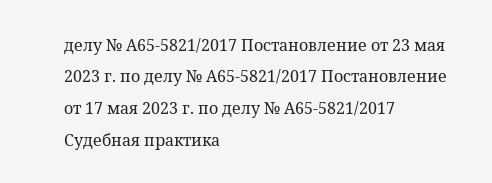делу № А65-5821/2017 Постановление от 23 мая 2023 г. по делу № А65-5821/2017 Постановление от 17 мая 2023 г. по делу № А65-5821/2017 Судебная практика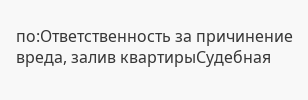по:Ответственность за причинение вреда, залив квартирыСудебная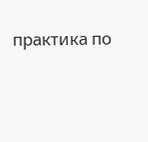практика по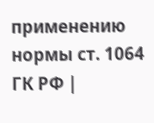применению нормы ст. 1064 ГК РФ |